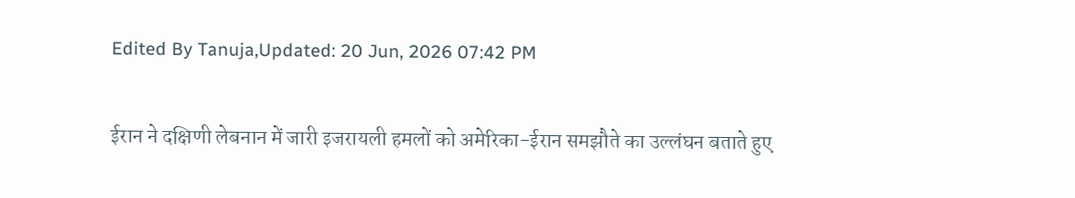Edited By Tanuja,Updated: 20 Jun, 2026 07:42 PM

ईरान ने दक्षिणी लेबनान में जारी इजरायली हमलों को अमेरिका-ईरान समझौते का उल्लंघन बताते हुए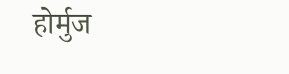होर्मुज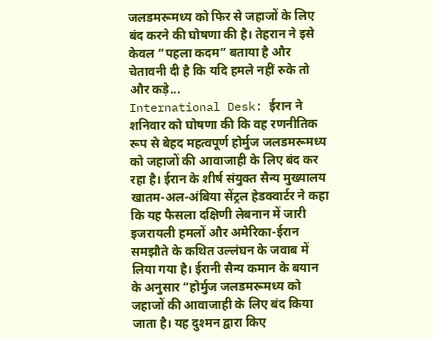जलडमरूमध्य को फिर से जहाजों के लिए बंद करने की घोषणा की है। तेहरान ने इसे केवल “पहला कदम” बताया है और चेतावनी दी है कि यदि हमले नहीं रुके तो और कड़े...
International Desk: ईरान ने शनिवार को घोषणा की कि वह रणनीतिक रूप से बेहद महत्वपूर्ण होर्मुज जलडमरूमध्य को जहाजों की आवाजाही के लिए बंद कर रहा है। ईरान के शीर्ष संयुक्त सैन्य मुख्यालय खातम-अल-अंबिया सेंट्रल हेडक्वार्टर ने कहा कि यह फैसला दक्षिणी लेबनान में जारी इजरायली हमलों और अमेरिका-ईरान समझौते के कथित उल्लंघन के जवाब में लिया गया है। ईरानी सैन्य कमान के बयान के अनुसार “होर्मुज जलडमरूमध्य को जहाजों की आवाजाही के लिए बंद किया जाता है। यह दुश्मन द्वारा किए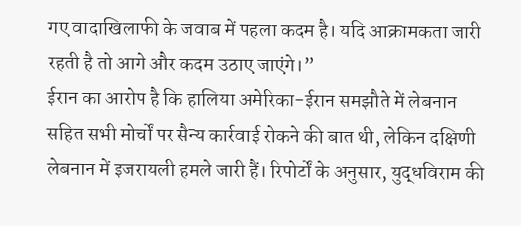गए वादाखिलाफी के जवाब में पहला कदम है। यदि आक्रामकता जारी रहती है तो आगे और कदम उठाए जाएंगे।”
ईरान का आरोप है कि हालिया अमेरिका-ईरान समझौते में लेबनान सहित सभी मोर्चों पर सैन्य कार्रवाई रोकने की बात थी, लेकिन दक्षिणी लेबनान में इजरायली हमले जारी हैं। रिपोर्टों के अनुसार, युद्धविराम की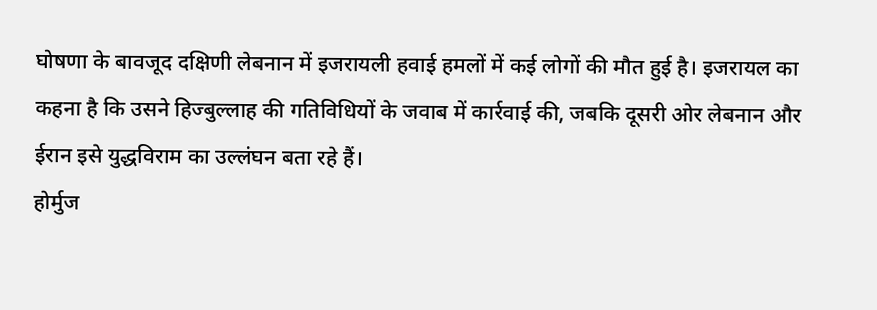घोषणा के बावजूद दक्षिणी लेबनान में इजरायली हवाई हमलों में कई लोगों की मौत हुई है। इजरायल का कहना है कि उसने हिज्बुल्लाह की गतिविधियों के जवाब में कार्रवाई की, जबकि दूसरी ओर लेबनान और ईरान इसे युद्धविराम का उल्लंघन बता रहे हैं।
होर्मुज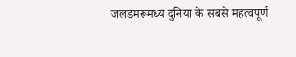जलडमरूमध्य दुनिया के सबसे महत्वपूर्ण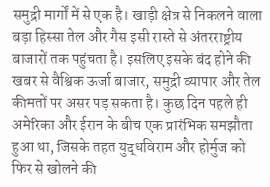समुद्री मार्गों में से एक है। खाड़ी क्षेत्र से निकलने वाला बड़ा हिस्सा तेल और गैस इसी रास्ते से अंतरराष्ट्रीय बाजारों तक पहुंचता है। इसलिए इसके बंद होने की खबर से वैश्विक ऊर्जा बाजार, समुद्री व्यापार और तेल कीमतों पर असर पड़ सकता है। कुछ दिन पहले ही अमेरिका और ईरान के बीच एक प्रारंभिक समझौता हुआ था, जिसके तहत युद्धविराम और होर्मुज को फिर से खोलने की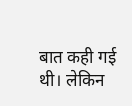बात कही गई थी। लेकिन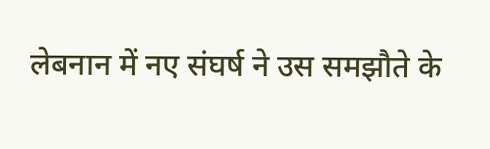लेबनान में नए संघर्ष ने उस समझौते के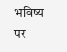भविष्य पर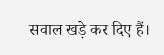सवाल खड़े कर दिए हैं।